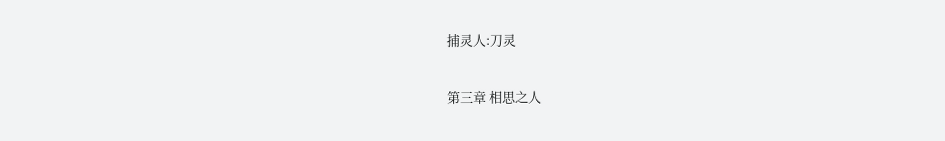捕灵人:刀灵

第三章 相思之人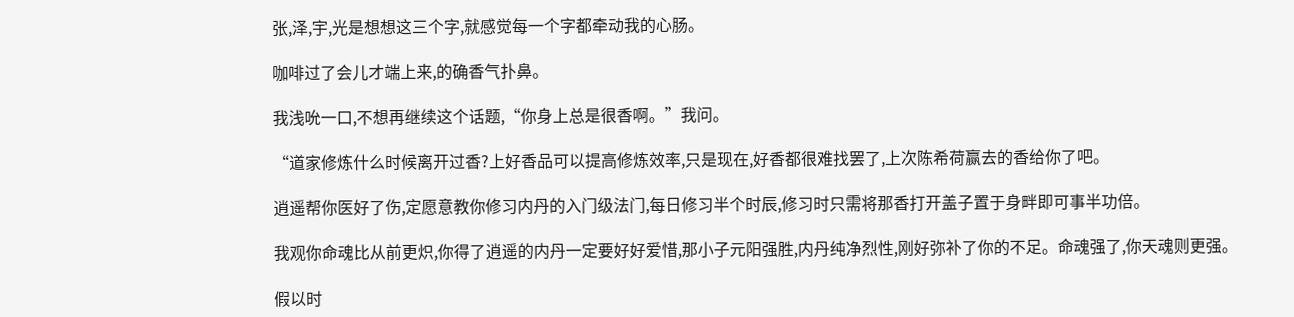张,泽,宇,光是想想这三个字,就感觉每一个字都牵动我的心肠。

咖啡过了会儿才端上来,的确香气扑鼻。

我浅吮一口,不想再继续这个话题,“你身上总是很香啊。”我问。

“道家修炼什么时候离开过香?上好香品可以提高修炼效率,只是现在,好香都很难找罢了,上次陈希荷赢去的香给你了吧。

逍遥帮你医好了伤,定愿意教你修习内丹的入门级法门,每日修习半个时辰,修习时只需将那香打开盖子置于身畔即可事半功倍。

我观你命魂比从前更炽,你得了逍遥的内丹一定要好好爱惜,那小子元阳强胜,内丹纯净烈性,刚好弥补了你的不足。命魂强了,你天魂则更强。

假以时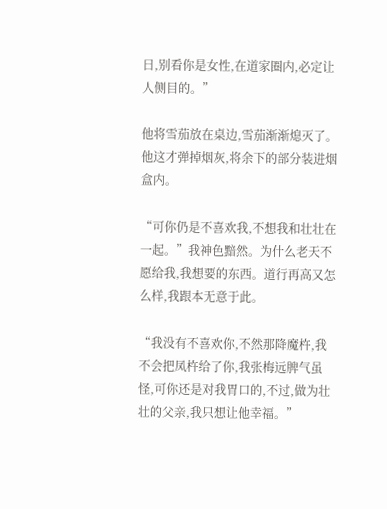日,别看你是女性,在道家圈内,必定让人侧目的。”

他将雪茄放在桌边,雪茄渐渐熄灭了。他这才弹掉烟灰,将余下的部分装进烟盒内。

“可你仍是不喜欢我,不想我和壮壮在一起。”我神色黯然。为什么老天不愿给我,我想要的东西。道行再高又怎么样,我跟本无意于此。

“我没有不喜欢你,不然那降魔杵,我不会把凤杵给了你,我张梅远脾气虽怪,可你还是对我胃口的,不过,做为壮壮的父亲,我只想让他幸福。”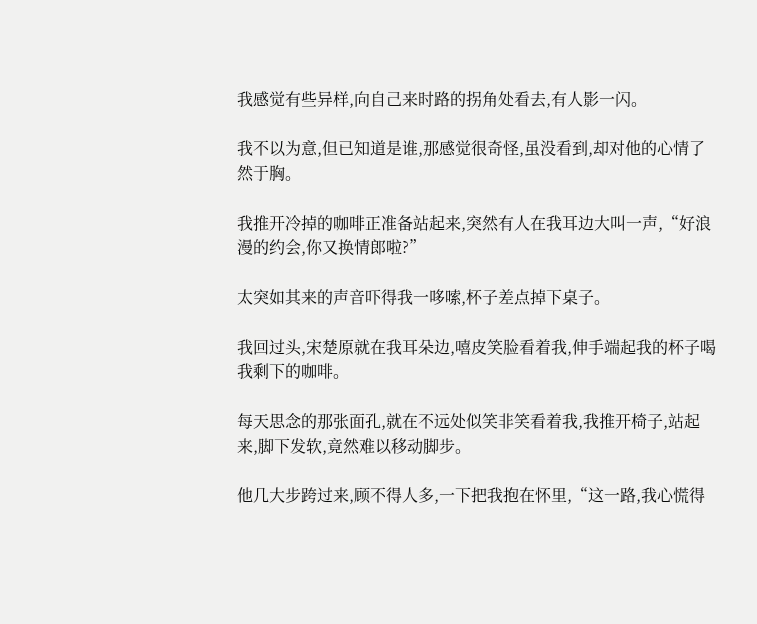我感觉有些异样,向自己来时路的拐角处看去,有人影一闪。

我不以为意,但已知道是谁,那感觉很奇怪,虽没看到,却对他的心情了然于胸。

我推开冷掉的咖啡正准备站起来,突然有人在我耳边大叫一声,“好浪漫的约会,你又换情郎啦?”

太突如其来的声音吓得我一哆嗦,杯子差点掉下桌子。

我回过头,宋楚原就在我耳朵边,嘻皮笑脸看着我,伸手端起我的杯子喝我剩下的咖啡。

每天思念的那张面孔,就在不远处似笑非笑看着我,我推开椅子,站起来,脚下发软,竟然难以移动脚步。

他几大步跨过来,顾不得人多,一下把我抱在怀里,“这一路,我心慌得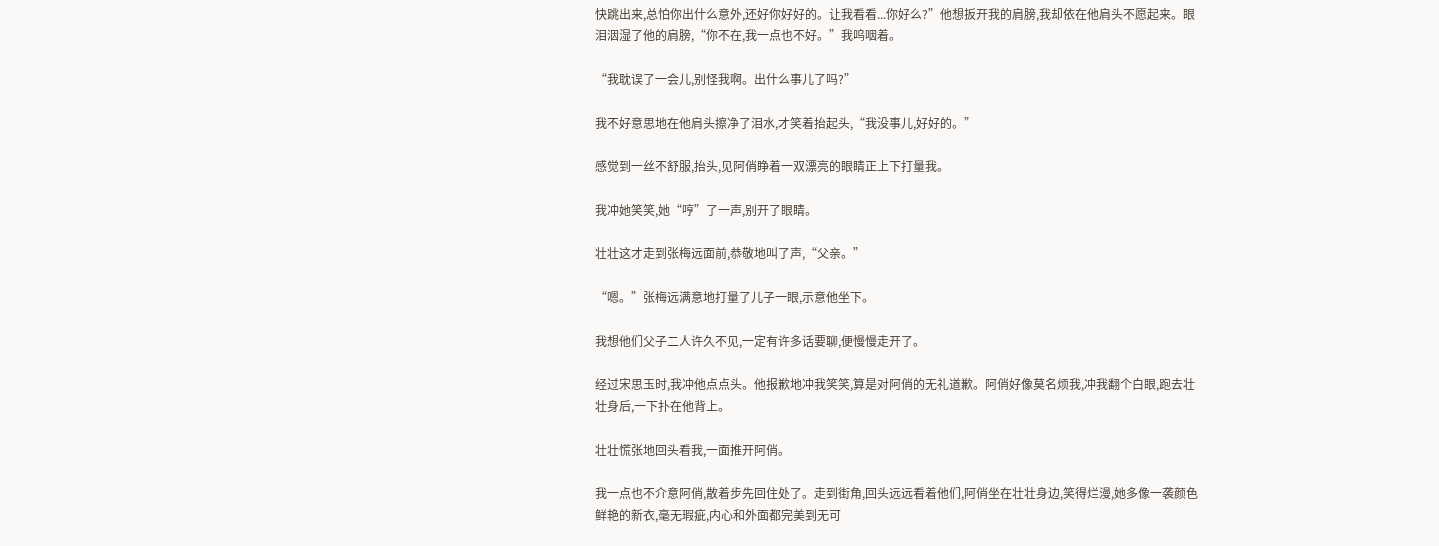快跳出来,总怕你出什么意外,还好你好好的。让我看看...你好么?”他想扳开我的肩膀,我却依在他肩头不愿起来。眼泪洇湿了他的肩膀,“你不在,我一点也不好。”我呜咽着。

“我耽误了一会儿,别怪我啊。出什么事儿了吗?”

我不好意思地在他肩头擦净了泪水,才笑着抬起头,“我没事儿,好好的。”

感觉到一丝不舒服,抬头,见阿俏睁着一双漂亮的眼睛正上下打量我。

我冲她笑笑,她“哼”了一声,别开了眼睛。

壮壮这才走到张梅远面前,恭敬地叫了声,“父亲。”

“嗯。”张梅远满意地打量了儿子一眼,示意他坐下。

我想他们父子二人许久不见,一定有许多话要聊,便慢慢走开了。

经过宋思玉时,我冲他点点头。他报歉地冲我笑笑,算是对阿俏的无礼道歉。阿俏好像莫名烦我,冲我翻个白眼,跑去壮壮身后,一下扑在他背上。

壮壮慌张地回头看我,一面推开阿俏。

我一点也不介意阿俏,散着步先回住处了。走到街角,回头远远看着他们,阿俏坐在壮壮身边,笑得烂漫,她多像一袭颜色鲜艳的新衣,毫无瑕疵,内心和外面都完美到无可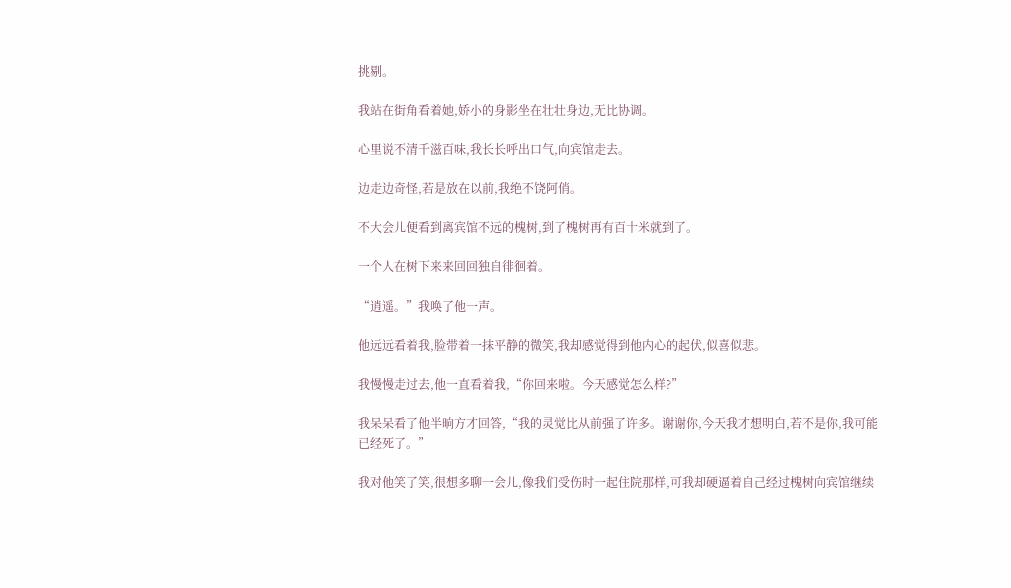挑剔。

我站在街角看着她,娇小的身影坐在壮壮身边,无比协调。

心里说不清千滋百味,我长长呼出口气,向宾馆走去。

边走边奇怪,若是放在以前,我绝不饶阿俏。

不大会儿便看到离宾馆不远的槐树,到了槐树再有百十米就到了。

一个人在树下来来回回独自徘徊着。

“逍遥。”我唤了他一声。

他远远看着我,脸带着一抹平静的微笑,我却感觉得到他内心的起伏,似喜似悲。

我慢慢走过去,他一直看着我,“你回来啦。今天感觉怎么样?”

我呆呆看了他半晌方才回答,“我的灵觉比从前强了许多。谢谢你,今天我才想明白,若不是你,我可能已经死了。”

我对他笑了笑,很想多聊一会儿,像我们受伤时一起住院那样,可我却硬逼着自己经过槐树向宾馆继续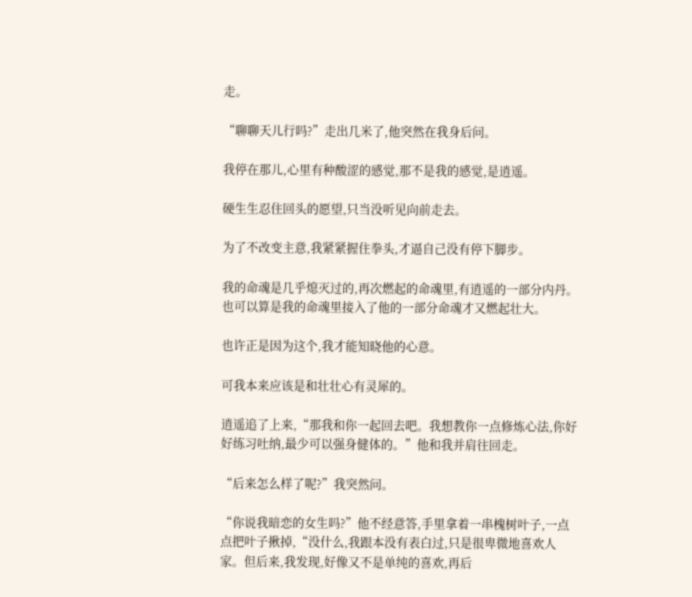走。

“聊聊天儿行吗?”走出几米了,他突然在我身后问。

我停在那儿,心里有种酸涩的感觉,那不是我的感觉,是逍遥。

硬生生忍住回头的愿望,只当没听见向前走去。

为了不改变主意,我紧紧握住拳头,才逼自己没有停下脚步。

我的命魂是几乎熄灭过的,再次燃起的命魂里,有逍遥的一部分内丹。也可以算是我的命魂里接入了他的一部分命魂才又燃起壮大。

也许正是因为这个,我才能知晓他的心意。

可我本来应该是和壮壮心有灵犀的。

逍遥追了上来,“那我和你一起回去吧。我想教你一点修炼心法,你好好练习吐纳,最少可以强身健体的。”他和我并肩往回走。

“后来怎么样了呢?”我突然问。

“你说我暗恋的女生吗?”他不经意答,手里拿着一串槐树叶子,一点点把叶子揪掉,“没什么,我跟本没有表白过,只是很卑微地喜欢人家。但后来,我发现,好像又不是单纯的喜欢,再后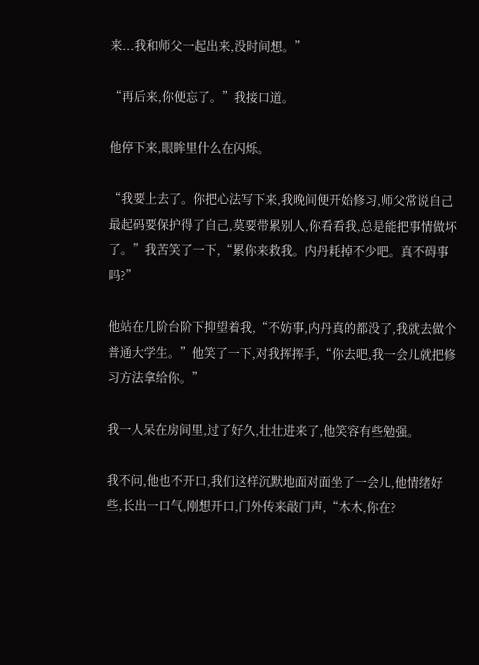来...我和师父一起出来,没时间想。”

“再后来,你便忘了。”我接口道。

他停下来,眼眸里什么在闪烁。

“我要上去了。你把心法写下来,我晚间便开始修习,师父常说自己最起码要保护得了自己,莫要带累别人,你看看我,总是能把事情做坏了。”我苦笑了一下,“累你来救我。内丹耗掉不少吧。真不碍事吗?”

他站在几阶台阶下抑望着我,“不妨事,内丹真的都没了,我就去做个普通大学生。”他笑了一下,对我挥挥手,“你去吧,我一会儿就把修习方法拿给你。”

我一人呆在房间里,过了好久,壮壮进来了,他笑容有些勉强。

我不问,他也不开口,我们这样沉默地面对面坐了一会儿,他情绪好些,长出一口气,刚想开口,门外传来敲门声,“木木,你在?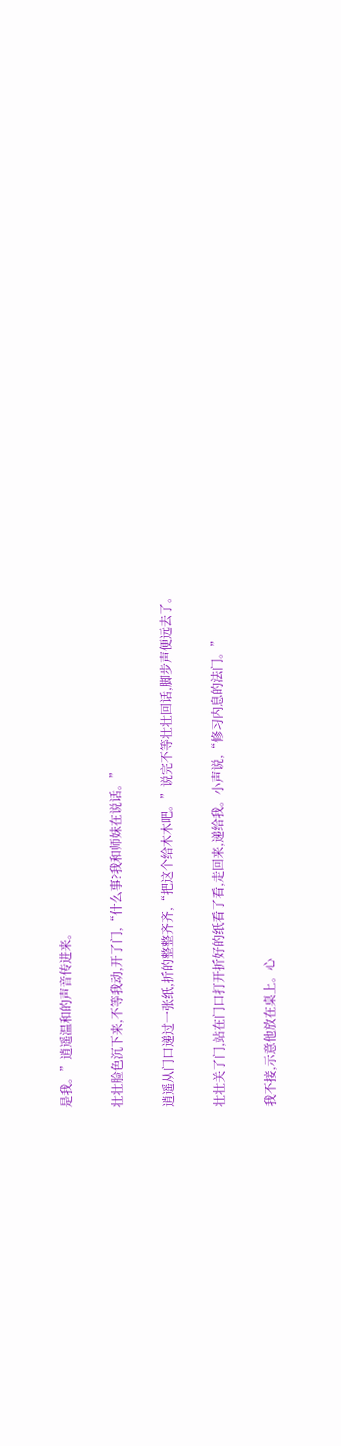是我。”逍遥温和的声音传进来。

壮壮脸色沉下来,不等我动,开了门,“什么事?我和师妹在说话。”

逍遥从门口递过一张纸,折的整整齐齐,“把这个给木木吧。”说完不等壮壮回话,脚步声便远去了。

壮壮关了门,站在门口打开折好的纸看了看,走回来,递给我。小声说,“修习内息的法门。”

我不接,示意他放在桌上。心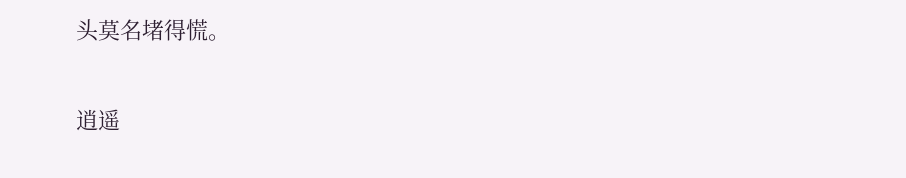头莫名堵得慌。

逍遥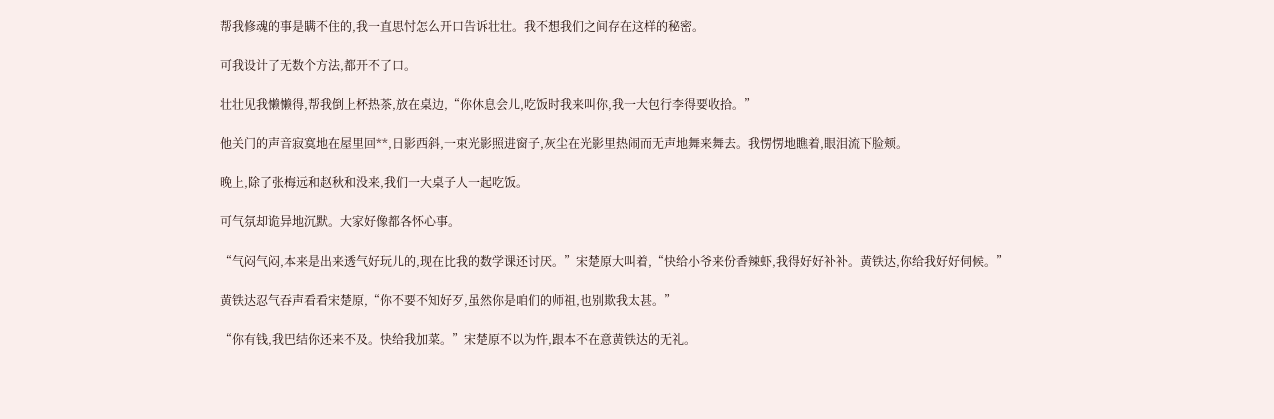帮我修魂的事是瞒不住的,我一直思忖怎么开口告诉壮壮。我不想我们之间存在这样的秘密。

可我设计了无数个方法,都开不了口。

壮壮见我懒懒得,帮我倒上杯热茶,放在桌边,“你休息会儿,吃饭时我来叫你,我一大包行李得要收拾。”

他关门的声音寂寞地在屋里回**,日影西斜,一束光影照进窗子,灰尘在光影里热闹而无声地舞来舞去。我愣愣地瞧着,眼泪流下脸颊。

晚上,除了张梅远和赵秋和没来,我们一大桌子人一起吃饭。

可气氛却诡异地沉默。大家好像都各怀心事。

“气闷气闷,本来是出来透气好玩儿的,现在比我的数学课还讨厌。”宋楚原大叫着,“快给小爷来份香辣虾,我得好好补补。黄铁达,你给我好好伺候。”

黄铁达忍气吞声看看宋楚原,“你不要不知好歹,虽然你是咱们的师祖,也别欺我太甚。”

“你有钱,我巴结你还来不及。快给我加菜。”宋楚原不以为忤,跟本不在意黄铁达的无礼。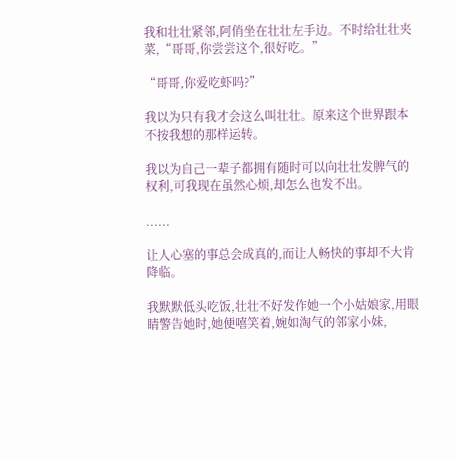我和壮壮紧邻,阿俏坐在壮壮左手边。不时给壮壮夹菜,“哥哥,你尝尝这个,很好吃。”

“哥哥,你爱吃虾吗?”

我以为只有我才会这么叫壮壮。原来这个世界跟本不按我想的那样运转。

我以为自己一辈子都拥有随时可以向壮壮发脾气的权利,可我现在虽然心烦,却怎么也发不出。

......

让人心塞的事总会成真的,而让人畅快的事却不大肯降临。

我默默低头吃饭,壮壮不好发作她一个小姑娘家,用眼睛警告她时,她便嘻笑着,婉如淘气的邻家小妹,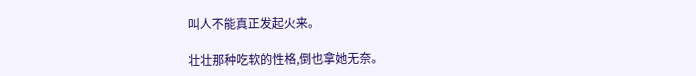叫人不能真正发起火来。

壮壮那种吃软的性格,倒也拿她无奈。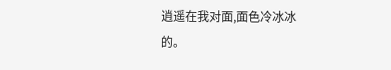逍遥在我对面,面色冷冰冰的。